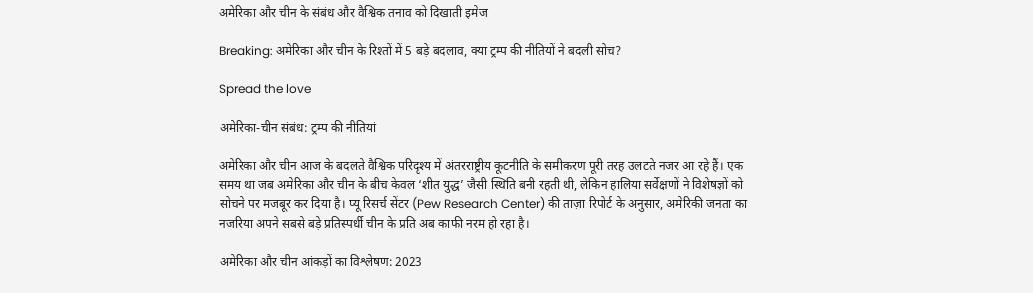अमेरिका और चीन के संबंध और वैश्विक तनाव को दिखाती इमेज

Breaking: अमेरिका और चीन के रिश्तों में 5 बड़े बदलाव, क्या ट्रम्प की नीतियों ने बदली सोच?

Spread the love

अमेरिका-चीन संबंध: ट्रम्प की नीतियां

अमेरिका और चीन आज के बदलते वैश्विक परिदृश्य में अंतरराष्ट्रीय कूटनीति के समीकरण पूरी तरह उलटते नजर आ रहे हैं। एक समय था जब अमेरिका और चीन के बीच केवल ‘शीत युद्ध’ जैसी स्थिति बनी रहती थी, लेकिन हालिया सर्वेक्षणों ने विशेषज्ञों को सोचने पर मजबूर कर दिया है। प्यू रिसर्च सेंटर (Pew Research Center) की ताज़ा रिपोर्ट के अनुसार, अमेरिकी जनता का नजरिया अपने सबसे बड़े प्रतिस्पर्धी चीन के प्रति अब काफी नरम हो रहा है।

अमेरिका और चीन आंकड़ों का विश्लेषण: 2023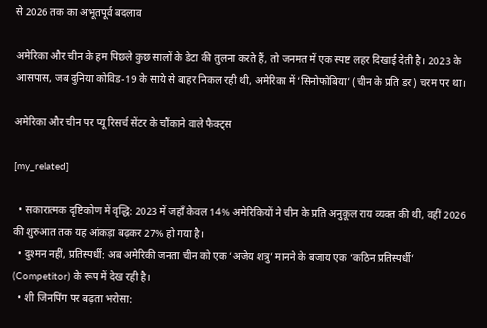से 2026 तक का अभूतपूर्व बदलाव

अमेरिका और चीन के हम पिछले कुछ सालों के डेटा की तुलना करते हैं, तो जनमत में एक स्पष्ट लहर दिखाई देती है। 2023 के आसपास, जब दुनिया कोविड-19 के साये से बाहर निकल रही थी, अमेरिका में ‘सिनोफोबिया’ (चीन के प्रति डर) चरम पर था।

अमेरिका और चीन पर प्यू रिसर्च सेंटर के चौंकाने वाले फैक्ट्स

[my_related]

  • सकारात्मक दृष्टिकोण में वृद्धि: 2023 में जहाँ केवल 14% अमेरिकियों ने चीन के प्रति अनुकूल राय व्यक्त की थी, वहीं 2026 की शुरुआत तक यह आंकड़ा बढ़कर 27% हो गया है।
  • दुश्मन नहीं, प्रतिस्पर्धी: अब अमेरिकी जनता चीन को एक ‘अजेय शत्रु’ मानने के बजाय एक ‘कठिन प्रतिस्पर्धी’ (Competitor) के रूप में देख रही है।
  • शी जिनपिंग पर बढ़ता भरोसा: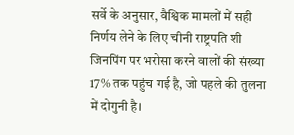सर्वे के अनुसार, वैश्विक मामलों में सही निर्णय लेने के लिए चीनी राष्ट्रपति शी जिनपिंग पर भरोसा करने वालों की संख्या 17% तक पहुंच गई है, जो पहले की तुलना में दोगुनी है।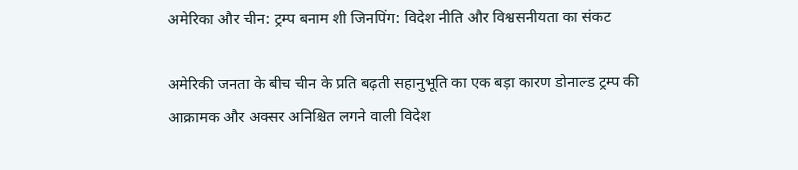अमेरिका और चीन: ट्रम्प बनाम शी जिनपिंग: विदेश नीति और विश्वसनीयता का संकट

अमेरिकी जनता के बीच चीन के प्रति बढ़ती सहानुभूति का एक बड़ा कारण डोनाल्ड ट्रम्प की आक्रामक और अक्सर अनिश्चित लगने वाली विदेश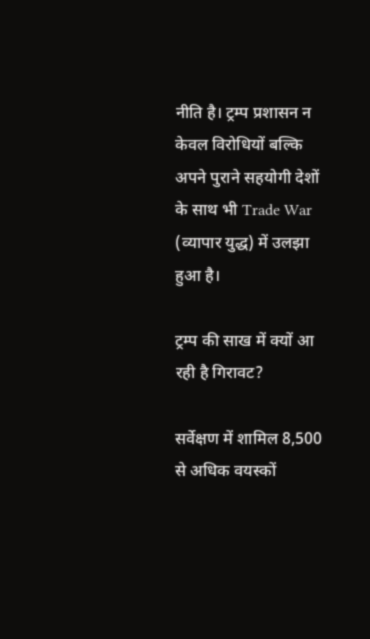नीति है। ट्रम्प प्रशासन न केवल विरोधियों बल्कि अपने पुराने सहयोगी देशों के साथ भी Trade War (व्यापार युद्ध) में उलझा हुआ है।

ट्रम्प की साख में क्यों आ रही है गिरावट?

सर्वेक्षण में शामिल 8,500 से अधिक वयस्कों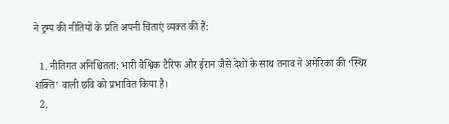ने ट्रम्प की नीतियों के प्रति अपनी चिंताएं व्यक्त की हैं:

  1. नीतिगत अनिश्चितता: भारी वैश्विक टैरिफ और ईरान जैसे देशों के साथ तनाव ने अमेरिका की ‘स्थिर शक्ति’ वाली छवि को प्रभावित किया है।
  2.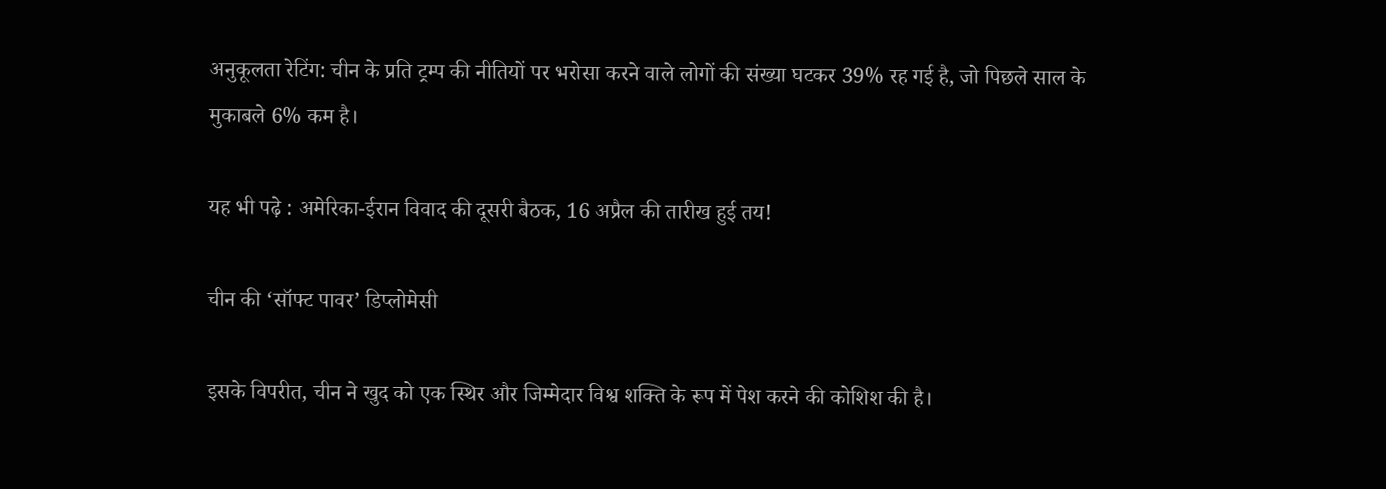अनुकूलता रेटिंग: चीन के प्रति ट्रम्प की नीतियों पर भरोसा करने वाले लोगों की संख्या घटकर 39% रह गई है, जो पिछले साल के मुकाबले 6% कम है।

यह भी पढ़े : अमेरिका-ईरान विवाद की दूसरी बैठक, 16 अप्रैल की तारीख हुई तय!

चीन की ‘सॉफ्ट पावर’ डिप्लोमेसी

इसके विपरीत, चीन ने खुद को एक स्थिर और जिम्मेदार विश्व शक्ति के रूप में पेश करने की कोशिश की है।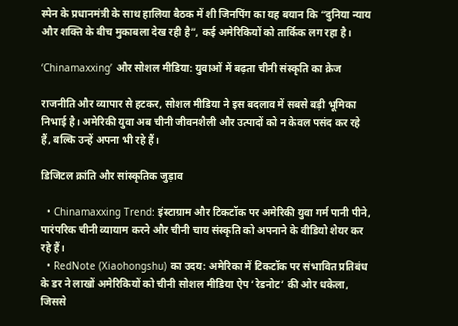स्पेन के प्रधानमंत्री के साथ हालिया बैठक में शी जिनपिंग का यह बयान कि “दुनिया न्याय और शक्ति के बीच मुकाबला देख रही है”, कई अमेरिकियों को तार्किक लग रहा है।

‘Chinamaxxing’ और सोशल मीडिया: युवाओं में बढ़ता चीनी संस्कृति का क्रेज

राजनीति और व्यापार से हटकर, सोशल मीडिया ने इस बदलाव में सबसे बड़ी भूमिका निभाई है। अमेरिकी युवा अब चीनी जीवनशैली और उत्पादों को न केवल पसंद कर रहे हैं, बल्कि उन्हें अपना भी रहे हैं।

डिजिटल क्रांति और सांस्कृतिक जुड़ाव

  • Chinamaxxing Trend: इंस्टाग्राम और टिकटॉक पर अमेरिकी युवा गर्म पानी पीने, पारंपरिक चीनी व्यायाम करने और चीनी चाय संस्कृति को अपनाने के वीडियो शेयर कर रहे हैं।
  • RedNote (Xiaohongshu) का उदय: अमेरिका में टिकटॉक पर संभावित प्रतिबंध के डर ने लाखों अमेरिकियों को चीनी सोशल मीडिया ऐप ‘रेडनोट’ की ओर धकेला, जिससे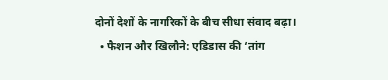दोनों देशों के नागरिकों के बीच सीधा संवाद बढ़ा।
  • फैशन और खिलौने: एडिडास की ‘तांग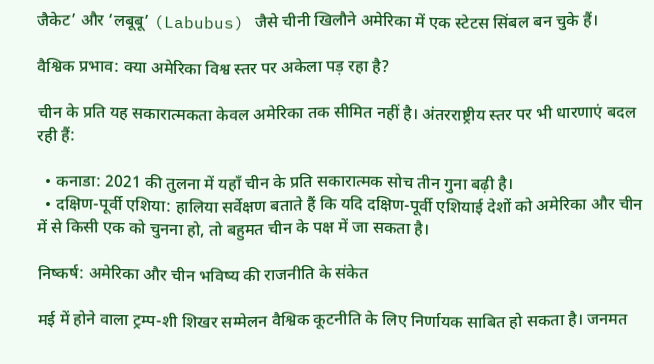जैकेट’ और ‘लबूबू’ (Labubus) जैसे चीनी खिलौने अमेरिका में एक स्टेटस सिंबल बन चुके हैं।

वैश्विक प्रभाव: क्या अमेरिका विश्व स्तर पर अकेला पड़ रहा है?

चीन के प्रति यह सकारात्मकता केवल अमेरिका तक सीमित नहीं है। अंतरराष्ट्रीय स्तर पर भी धारणाएं बदल रही हैं:

  • कनाडा: 2021 की तुलना में यहाँ चीन के प्रति सकारात्मक सोच तीन गुना बढ़ी है।
  • दक्षिण-पूर्वी एशिया: हालिया सर्वेक्षण बताते हैं कि यदि दक्षिण-पूर्वी एशियाई देशों को अमेरिका और चीन में से किसी एक को चुनना हो, तो बहुमत चीन के पक्ष में जा सकता है।

निष्कर्ष: अमेरिका और चीन भविष्य की राजनीति के संकेत

मई में होने वाला ट्रम्प-शी शिखर सम्मेलन वैश्विक कूटनीति के लिए निर्णायक साबित हो सकता है। जनमत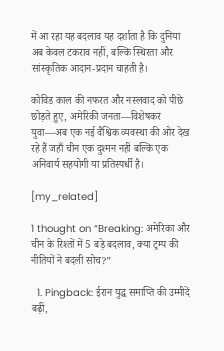में आ रहा यह बदलाव यह दर्शाता है कि दुनिया अब केवल टकराव नहीं, बल्कि स्थिरता और सांस्कृतिक आदान-प्रदान चाहती है।

कोविड काल की नफरत और नस्लवाद को पीछे छोड़ते हुए, अमेरिकी जनता—विशेषकर युवा—अब एक नई वैश्विक व्यवस्था की ओर देख रहे हैं जहाँ चीन एक दुश्मन नहीं बल्कि एक अनिवार्य सहयोगी या प्रतिस्पर्धी है।

[my_related]

1 thought on “Breaking: अमेरिका और चीन के रिश्तों में 5 बड़े बदलाव, क्या ट्रम्प की नीतियों ने बदली सोच?”

  1. Pingback: ईरान युद्ध समाप्ति की उम्मीदें बढ़ीं,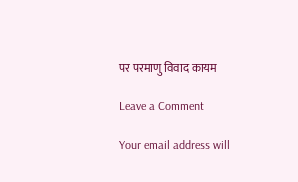पर परमाणु विवाद कायम

Leave a Comment

Your email address will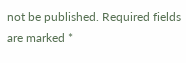not be published. Required fields are marked *